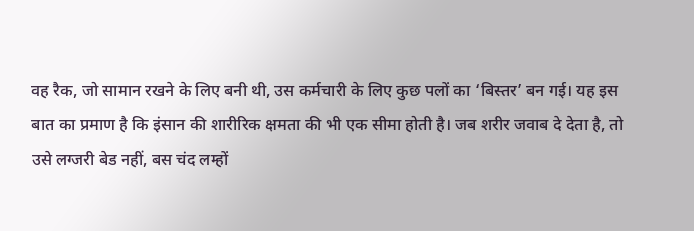वह रैक, जो सामान रखने के लिए बनी थी, उस कर्मचारी के लिए कुछ पलों का ‘बिस्तर’ बन गई। यह इस बात का प्रमाण है कि इंसान की शारीरिक क्षमता की भी एक सीमा होती है। जब शरीर जवाब दे देता है, तो उसे लग्जरी बेड नहीं, बस चंद लम्हों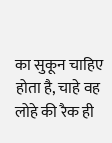का सुकून चाहिए होता है, चाहे वह लोहे की रैक ही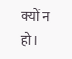क्यों न हो।